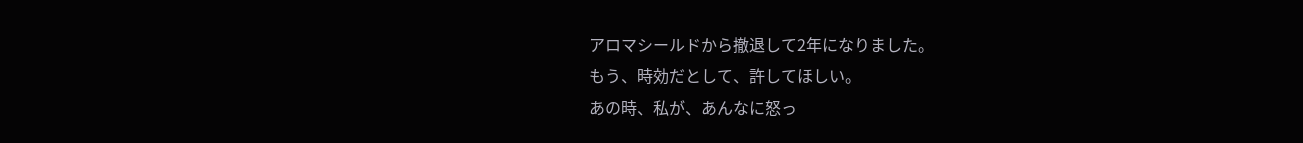アロマシールドから撤退して2年になりました。
もう、時効だとして、許してほしい。
あの時、私が、あんなに怒っ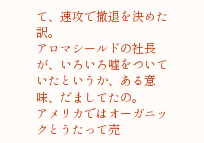て、速攻で撤退を決めた訳。
アロマシールドの社長が、いろいろ嘘をついていたというか、ある意味、だましてたの。
アメリカではオーガニックとうたって売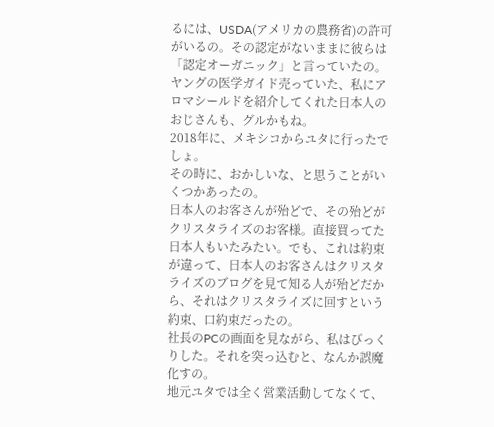るには、USDA(アメリカの農務省)の許可がいるの。その認定がないままに彼らは「認定オーガニック」と言っていたの。
ヤングの医学ガイド売っていた、私にアロマシールドを紹介してくれた日本人のおじさんも、グルかもね。
2018年に、メキシコからユタに行ったでしょ。
その時に、おかしいな、と思うことがいくつかあったの。
日本人のお客さんが殆どで、その殆どがクリスタライズのお客様。直接買ってた日本人もいたみたい。でも、これは約束が違って、日本人のお客さんはクリスタライズのブログを見て知る人が殆どだから、それはクリスタライズに回すという約束、口約束だったの。
社長のPCの画面を見ながら、私はびっくりした。それを突っ込むと、なんか誤魔化すの。
地元ユタでは全く営業活動してなくて、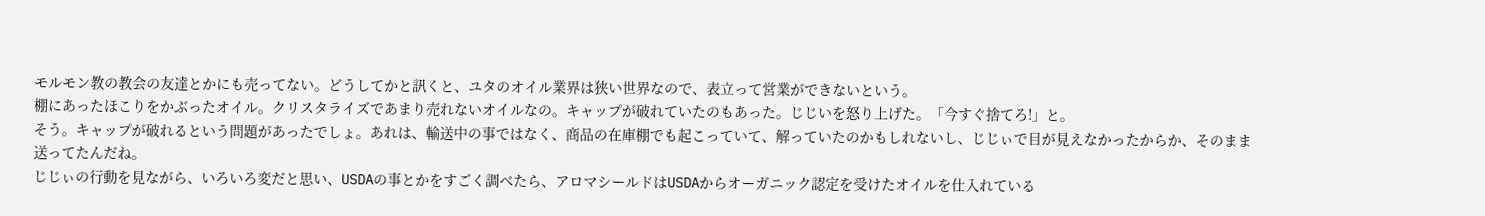モルモン教の教会の友達とかにも売ってない。どうしてかと訊くと、ユタのオイル業界は狭い世界なので、表立って営業ができないという。
棚にあったほこりをかぶったオイル。クリスタライズであまり売れないオイルなの。キャップが破れていたのもあった。じじいを怒り上げた。「今すぐ捨てろ!」と。
そう。キャップが破れるという問題があったでしょ。あれは、輸送中の事ではなく、商品の在庫棚でも起こっていて、解っていたのかもしれないし、じじぃで目が見えなかったからか、そのまま送ってたんだね。
じじぃの行動を見ながら、いろいろ変だと思い、USDAの事とかをすごく調べたら、アロマシールドはUSDAからオーガニック認定を受けたオイルを仕入れている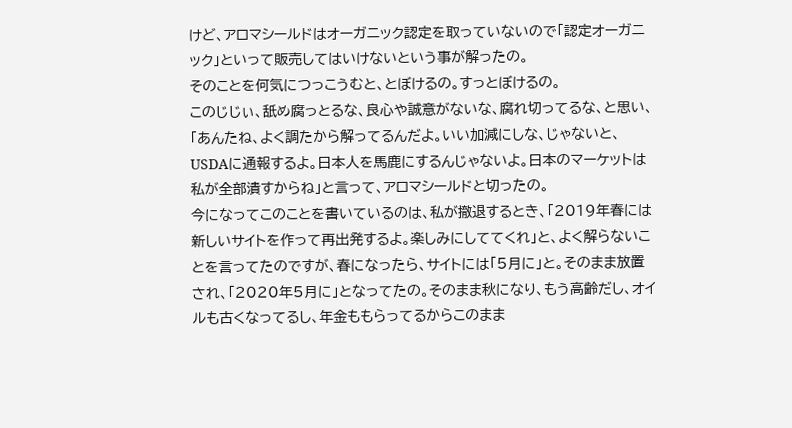けど、アロマシールドはオーガニック認定を取っていないので「認定オーガニック」といって販売してはいけないという事が解ったの。
そのことを何気につっこうむと、とぼけるの。すっとぼけるの。
このじじぃ、舐め腐っとるな、良心や誠意がないな、腐れ切ってるな、と思い、「あんたね、よく調たから解ってるんだよ。いい加減にしな、じゃないと、USDAに通報するよ。日本人を馬鹿にするんじゃないよ。日本のマーケットは私が全部潰すからね」と言って、アロマシールドと切ったの。
今になってこのことを書いているのは、私が撤退するとき、「2019年春には新しいサイトを作って再出発するよ。楽しみにしててくれ」と、よく解らないことを言ってたのですが、春になったら、サイトには「5月に」と。そのまま放置され、「2020年5月に」となってたの。そのまま秋になり、もう高齢だし、オイルも古くなってるし、年金ももらってるからこのまま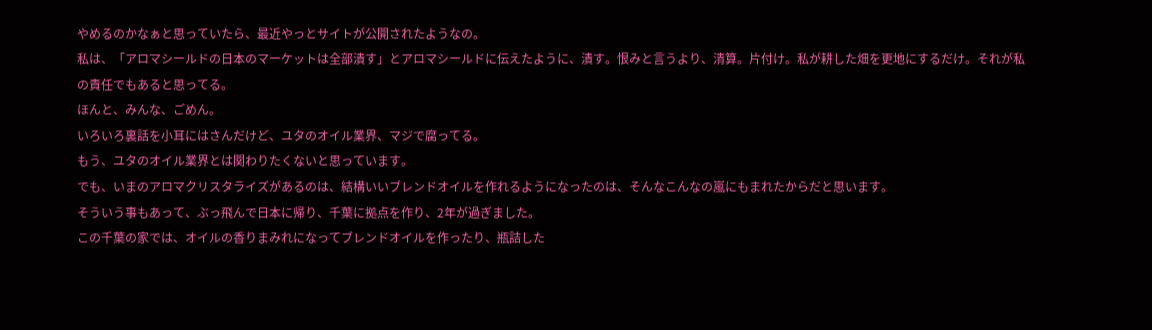やめるのかなぁと思っていたら、最近やっとサイトが公開されたようなの。
私は、「アロマシールドの日本のマーケットは全部潰す」とアロマシールドに伝えたように、潰す。恨みと言うより、清算。片付け。私が耕した畑を更地にするだけ。それが私の責任でもあると思ってる。
ほんと、みんな、ごめん。
いろいろ裏話を小耳にはさんだけど、ユタのオイル業界、マジで腐ってる。
もう、ユタのオイル業界とは関わりたくないと思っています。
でも、いまのアロマクリスタライズがあるのは、結構いいブレンドオイルを作れるようになったのは、そんなこんなの嵐にもまれたからだと思います。
そういう事もあって、ぶっ飛んで日本に帰り、千葉に拠点を作り、2年が過ぎました。
この千葉の家では、オイルの香りまみれになってブレンドオイルを作ったり、瓶詰した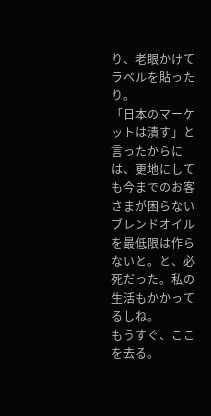り、老眼かけてラベルを貼ったり。
「日本のマーケットは潰す」と言ったからには、更地にしても今までのお客さまが困らないブレンドオイルを最低限は作らないと。と、必死だった。私の生活もかかってるしね。
もうすぐ、ここを去る。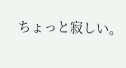ちょっと寂しい。